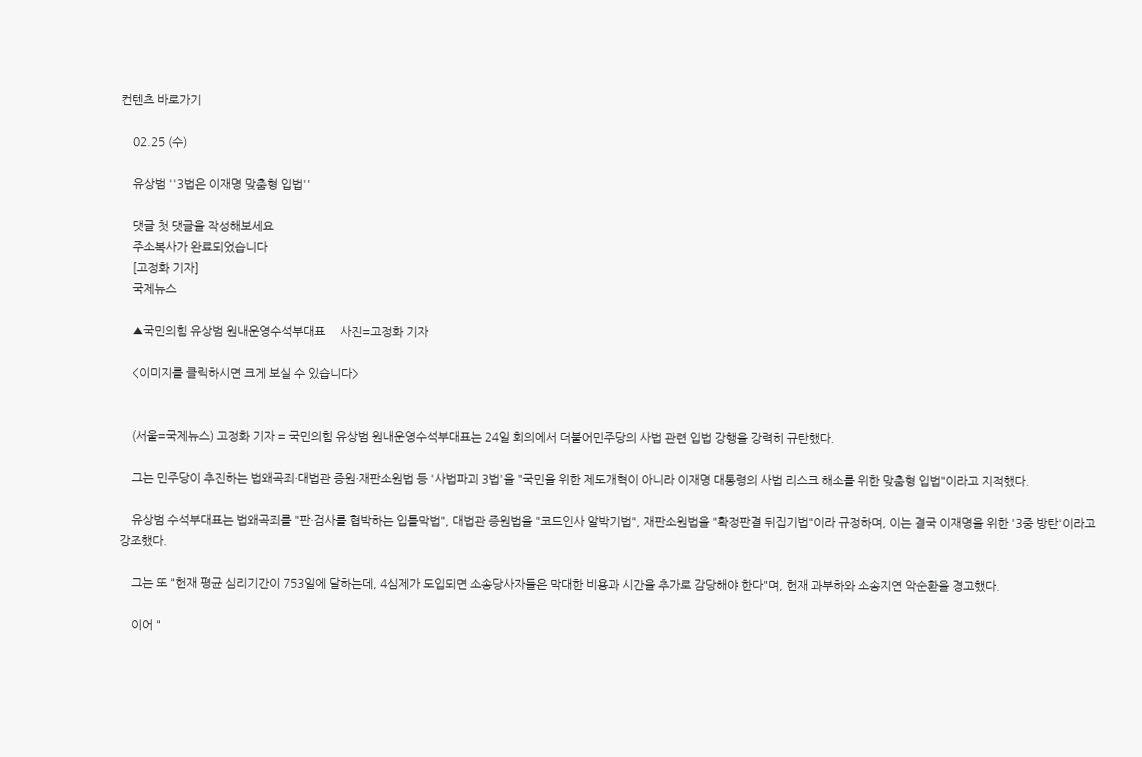컨텐츠 바로가기

    02.25 (수)

    유상범 ''3법은 이재명 맞춤형 입법''

    댓글 첫 댓글을 작성해보세요
    주소복사가 완료되었습니다
    [고정화 기자]
    국제뉴스

    ▲국민의힘 유상범 원내운영수석부대표     사진=고정화 기자

    <이미지를 클릭하시면 크게 보실 수 있습니다>


    (서울=국제뉴스) 고정화 기자 = 국민의힘 유상범 원내운영수석부대표는 24일 회의에서 더불어민주당의 사법 관련 입법 강행을 강력히 규탄했다.

    그는 민주당이 추진하는 법왜곡죄·대법관 증원·재판소원법 등 '사법파괴 3법'을 "국민을 위한 제도개혁이 아니라 이재명 대통령의 사법 리스크 해소를 위한 맞춤형 입법"이라고 지적했다.

    유상범 수석부대표는 법왜곡죄를 "판·검사를 협박하는 입틀막법", 대법관 증원법을 "코드인사 알박기법", 재판소원법을 "확정판결 뒤집기법"이라 규정하며, 이는 결국 이재명을 위한 '3중 방탄'이라고 강조했다.

    그는 또 "헌재 평균 심리기간이 753일에 달하는데, 4심제가 도입되면 소송당사자들은 막대한 비용과 시간을 추가로 감당해야 한다"며, 헌재 과부하와 소송지연 악순환을 경고했다.

    이어 "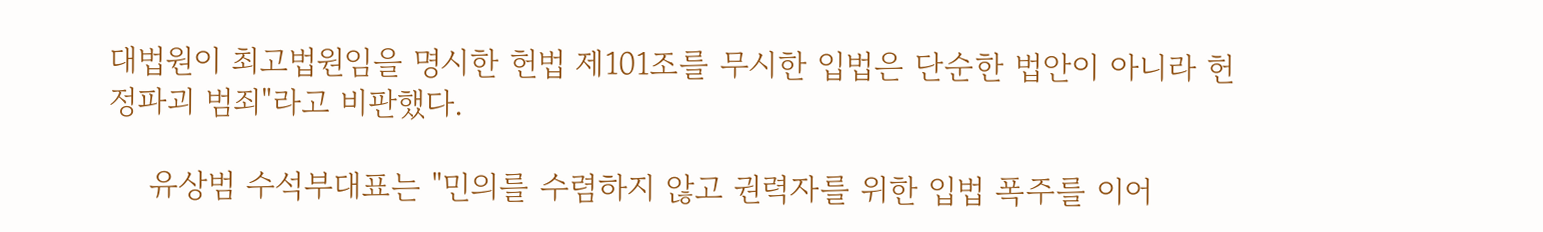대법원이 최고법원임을 명시한 헌법 제101조를 무시한 입법은 단순한 법안이 아니라 헌정파괴 범죄"라고 비판했다.

    유상범 수석부대표는 "민의를 수렴하지 않고 권력자를 위한 입법 폭주를 이어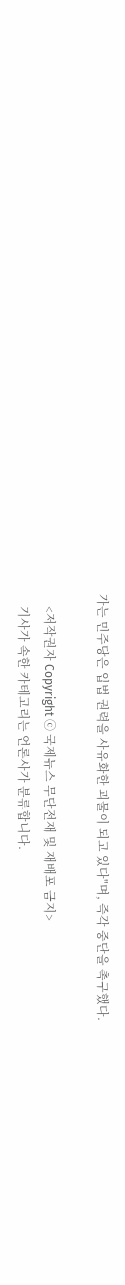가는 민주당은 입법 권력을 사유화한 괴물이 되고 있다"며, 즉각 중단을 촉구했다.

    <저작권자 Copyright ⓒ 국제뉴스 무단전재 및 재배포 금지>
    기사가 속한 카테고리는 언론사가 분류합니다.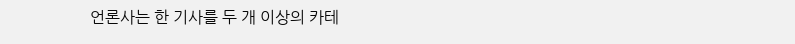언론사는 한 기사를 두 개 이상의 카테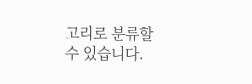고리로 분류할 수 있습니다.